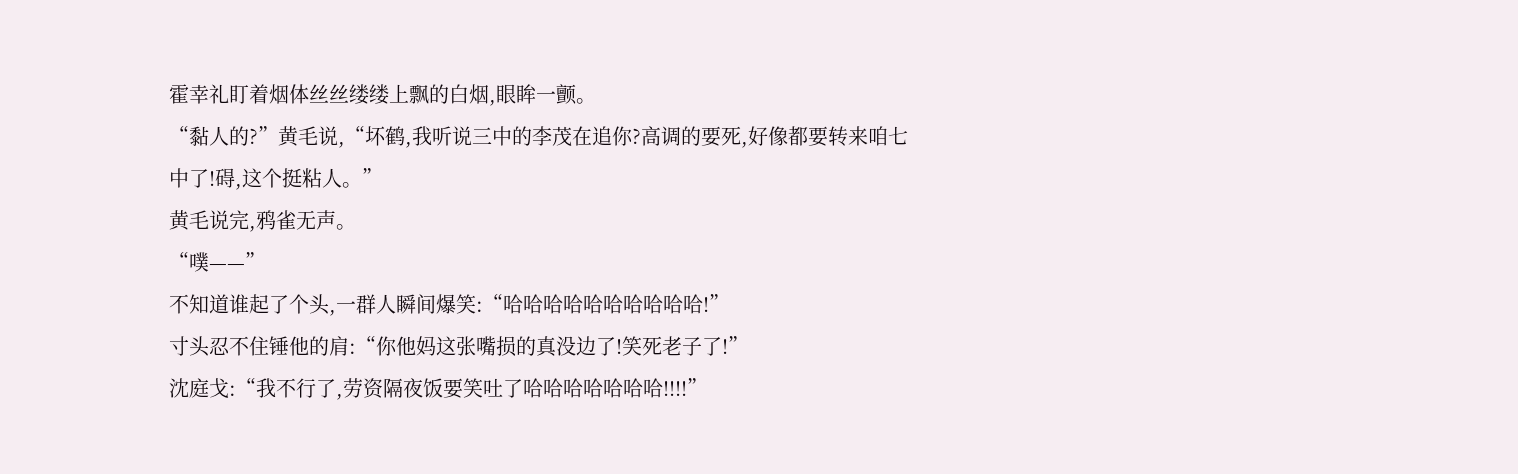霍幸礼盯着烟体丝丝缕缕上飘的白烟,眼眸一颤。
“黏人的?”黄毛说,“坏鹤,我听说三中的李茂在追你?高调的要死,好像都要转来咱七中了!碍,这个挺粘人。”
黄毛说完,鸦雀无声。
“噗——”
不知道谁起了个头,一群人瞬间爆笑:“哈哈哈哈哈哈哈哈哈哈!”
寸头忍不住锤他的肩:“你他妈这张嘴损的真没边了!笑死老子了!”
沈庭戈:“我不行了,劳资隔夜饭要笑吐了哈哈哈哈哈哈哈!!!!”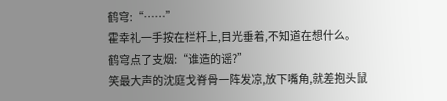鹤穹:“……”
霍幸礼一手按在栏杆上,目光垂着,不知道在想什么。
鹤穹点了支烟:“谁造的谣?”
笑最大声的沈庭戈脊骨一阵发凉,放下嘴角,就差抱头鼠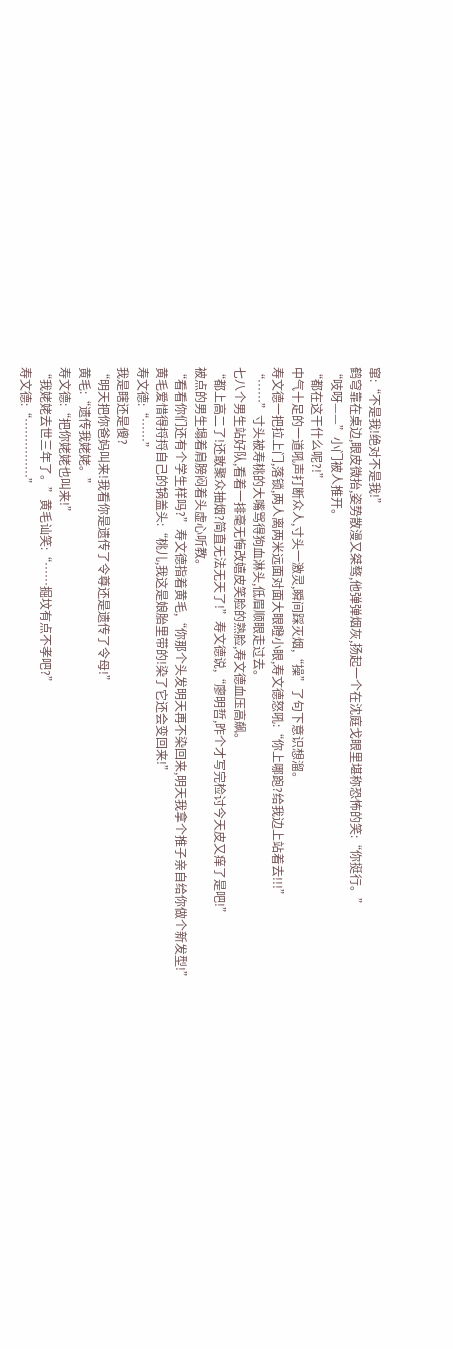窜:“不是我!绝对不是我!”
鹤穹靠在桌边,眼皮微抬,姿势散漫又桀骜,他弹弹烟灰,扬起一个在沈庭戈眼里堪称恐怖的笑:“你挺行。”
“吱呀——”小门被人推开。
“都在这干什么呢?!”
中气十足的一道吼声打断众人,寸头一激灵,瞬间踩灭烟,“操”了句下意识想溜。
寿文德一把拉上门,落锁,两人离两米远面对面大眼瞪小眼,寿文德怒吼:“你上哪跑?给我边上站着去!!!”
“……”寸头被寿桃的大嘴骂得狗血淋头,低眉顺眼走过去。
七八个男生站好队,看着一排毫无悔改嬉皮笑脸的熟脸,寿文德血压高飙。
“都上高二了!还敢聚众抽烟?简直无法无天了!”寿文德说,“廖明哲,昨个才写完检讨今天皮又痒了是吧!”
被点的男生塌着肩膀闷着头虚心听教。
“看看你们还有个学生样吗?”寿文德指着黄毛,“你那个头发明天再不染回来,明天我拿个推子亲自给你做个新发型!”
黄毛爱惜得捋捋自己的锅盖头:“桃儿,我这是娘胎里带的!染了它还会变回来!”
寿文德:“……”
我是瞎还是傻?
“明天把你爸妈叫来!我看你是遗传了令尊还是遗传了令母!”
黄毛:“遗传我姥姥。”
寿文德:“把你姥姥也叫来!”
“我姥姥去世三年了。”黄毛讪笑:“……掘坟有点不孝吧?”
寿文德:“……………”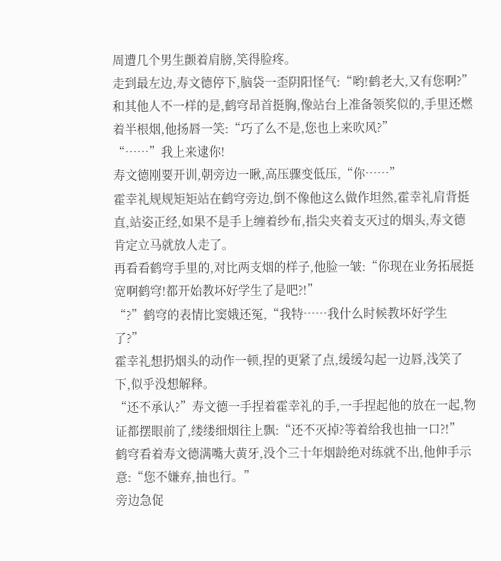周遭几个男生颤着肩膀,笑得脸疼。
走到最左边,寿文德停下,脑袋一歪阴阳怪气:“哟!鹤老大,又有您啊?”
和其他人不一样的是,鹤穹昂首挺胸,像站台上准备领奖似的,手里还燃着半根烟,他扬唇一笑:“巧了么不是,您也上来吹风?”
“……”我上来逮你!
寿文德刚要开训,朝旁边一瞅,高压骤变低压,“你……”
霍幸礼规规矩矩站在鹤穹旁边,倒不像他这么做作坦然,霍幸礼肩背挺直,站姿正经,如果不是手上缠着纱布,指尖夹着支灭过的烟头,寿文德肯定立马就放人走了。
再看看鹤穹手里的,对比两支烟的样子,他脸一皱:“你现在业务拓展挺宽啊鹤穹!都开始教坏好学生了是吧?!”
“?”鹤穹的表情比窦娥还冤,“我特……我什么时候教坏好学生了?”
霍幸礼想扔烟头的动作一顿,捏的更紧了点,缓缓勾起一边唇,浅笑了下,似乎没想解释。
“还不承认?”寿文德一手捏着霍幸礼的手,一手捏起他的放在一起,物证都摆眼前了,缕缕细烟往上飘:“还不灭掉?等着给我也抽一口?!”
鹤穹看着寿文德满嘴大黄牙,没个三十年烟龄绝对练就不出,他伸手示意:“您不嫌弃,抽也行。”
旁边急促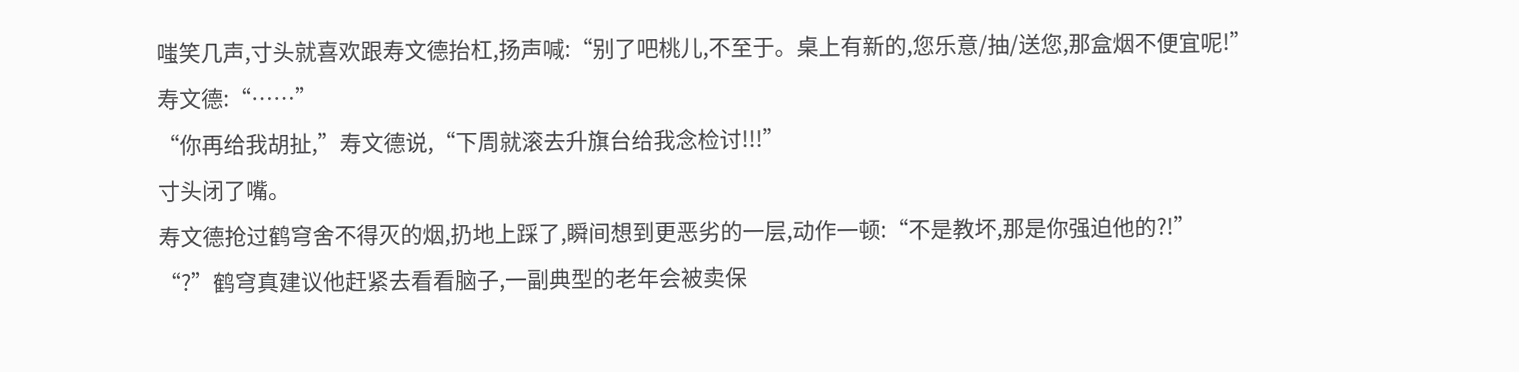嗤笑几声,寸头就喜欢跟寿文德抬杠,扬声喊:“别了吧桃儿,不至于。桌上有新的,您乐意/抽/送您,那盒烟不便宜呢!”
寿文德:“……”
“你再给我胡扯,”寿文德说,“下周就滚去升旗台给我念检讨!!!”
寸头闭了嘴。
寿文德抢过鹤穹舍不得灭的烟,扔地上踩了,瞬间想到更恶劣的一层,动作一顿:“不是教坏,那是你强迫他的?!”
“?”鹤穹真建议他赶紧去看看脑子,一副典型的老年会被卖保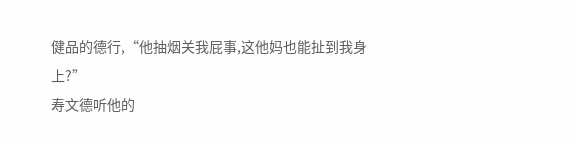健品的德行,“他抽烟关我屁事,这他妈也能扯到我身上?”
寿文德听他的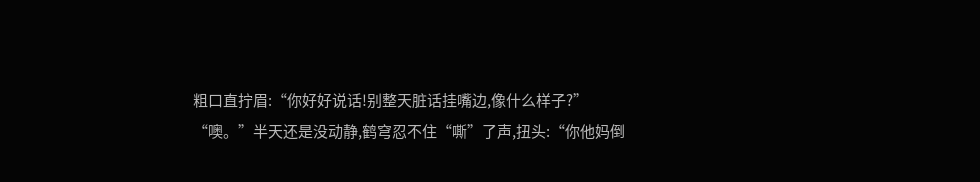粗口直拧眉:“你好好说话!别整天脏话挂嘴边,像什么样子?”
“噢。”半天还是没动静,鹤穹忍不住“嘶”了声,扭头:“你他妈倒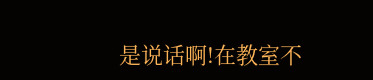是说话啊!在教室不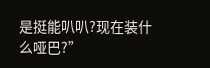是挺能叭叭?现在装什么哑巴?”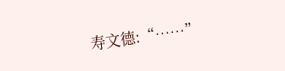寿文德:“……”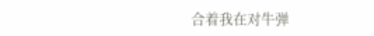合着我在对牛弹